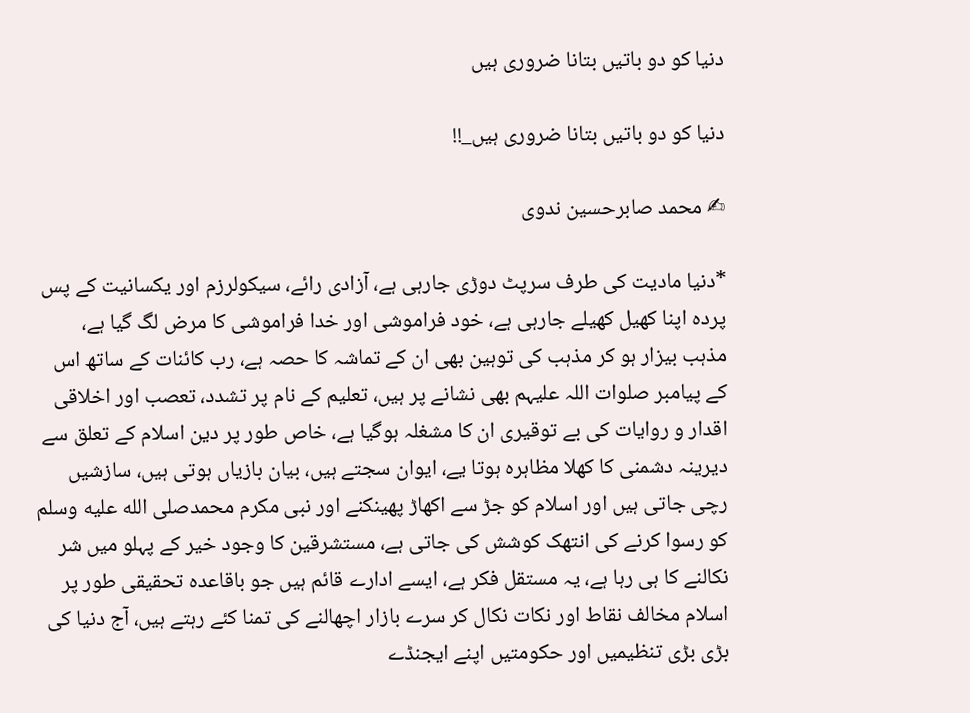دنیا کو دو باتیں بتانا ضروری ہیں

دنیا کو دو باتیں بتانا ضروری ہیں_!!

✍ محمد صابرحسین ندوی

*دنیا مادیت کی طرف سرپٹ دوڑی جارہی ہے، آزادی رائے، سیکولرزم اور یکسانیت کے پس پردہ اپنا کھیل کھیلے جارہی ہے، خود فراموشی اور خدا فراموشی کا مرض لگ گیا ہے، مذہب بیزار ہو کر مذہب کی توہین بھی ان کے تماشہ کا حصہ ہے، رب کائنات کے ساتھ اس کے پیامبر صلوات اللہ علیہم بھی نشانے پر ہیں، تعلیم کے نام پر تشدد، تعصب اور اخلاقی اقدار و روایات کی بے توقیری ان کا مشغلہ ہوگیا ہے، خاص طور پر دین اسلام کے تعلق سے دیرینہ دشمنی کا کھلا مظاہرہ ہوتا یے، ایوان سجتے ہیں، بیان بازیاں ہوتی ہیں، سازشیں رچی جاتی ہیں اور اسلام کو جڑ سے اکھاڑ پھینکنے اور نبی مکرم محمدصلى الله عليه وسلم کو رسوا کرنے کی انتھک کوشش کی جاتی ہے، مستشرقین کا وجود خیر کے پہلو میں شر نکالنے کا ہی رہا ہے، یہ مستقل فکر ہے، ایسے ادارے قائم ہیں جو باقاعدہ تحقیقی طور پر اسلام مخالف نقاط اور نکات نکال کر سرے بازار اچھالنے کی تمنا کئے رہتے ہیں، آج دنیا کی بڑی بڑی تنظیمیں اور حکومتیں اپنے ایجنڈے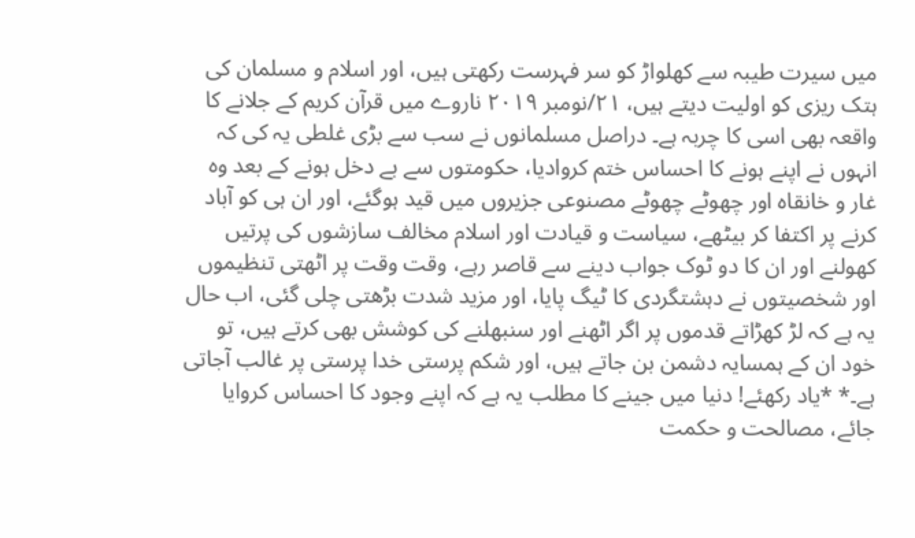میں سیرت طیبہ سے کھلواڑ کو سر فہرست رکھتی ہیں، اور اسلام و مسلمان کی ہتک ریزی کو اولیت دیتے ہیں، ۲۱/نومبر ۲۰۱۹ ناروے میں قرآن کریم کے جلانے کا واقعہ بھی اسی کا چربہ ہے۔ دراصل مسلمانوں نے سب سے بڑی غلطی یہ کی کہ انہوں نے اپنے ہونے کا احساس ختم کروادیا، حکومتوں سے بے دخل ہونے کے بعد وہ غار و خانقاہ اور چھوٹے چھوٹے مصنوعی جزیروں میں قید ہوگئے، اور ان ہی کو آباد کرنے پر اکتفا کر بیٹھے، سیاست و قیادت اور اسلام مخالف سازشوں کی پرتیں کھولنے اور ان کا دو ٹوک جواب دینے سے قاصر رہے، وقت وقت پر اٹھتی تنظیموں اور شخصیتوں نے دہشتگردی کا ٹیگ پایا، اور مزید شدت بڑھتی چلی گئی، اب حال یہ ہے کہ لڑ کھڑاتے قدموں پر اگر اٹھنے اور سنبھلنے کی کوشش بھی کرتے ہیں، تو خود ان کے ہمسایہ دشمن بن جاتے ہیں، اور شکم پرستی خدا پرستی پر غالب آجاتی ہے۔* *یاد رکھئے! دنیا میں جینے کا مطلب یہ ہے کہ اپنے وجود کا احساس کروایا جائے، مصالحت و حکمت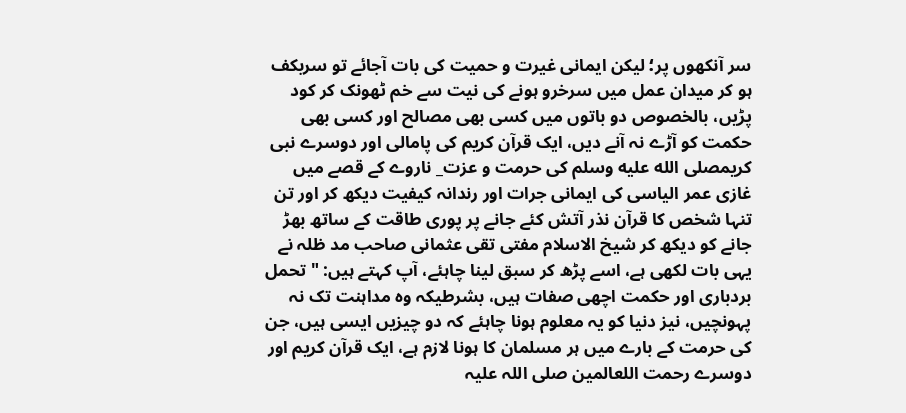سر آنکھوں پر؛ لیکن ایمانی غیرت و حمیت کی بات آجائے تو سربکف ہو کر میدان عمل میں سرخرو ہونے کی نیت سے خم ٹھونک کر کود پڑیں، بالخصوص دو باتوں میں کسی بھی مصالح اور کسی بھی حکمت کو آڑے نہ آنے دیں، ایک قرآن کریم کی پامالی اور دوسرے نبی کریمصلى الله عليه وسلم کی حرمت و عزت_ ناروے کے قصے میں غازی عمر الیاسی کی ایمانی جرات اور رندانہ کیفیت دیکھ کر اور تن تنہا شخص کا قرآن نذر آتش کئے جانے پر پوری طاقت کے ساتھ بھڑ جانے کو دیکھ کر شیخ الاسلام مفتی تقی عثمانی صاحب مد ظلہ نے یہی بات لکھی ہے، اسے پڑھ کر سبق لینا چاہئے، آپ کہتے ہیں: " تحمل بردباری اور حکمت اچھی صفات ہیں، بشرطیکہ وہ مداہنت تک نہ پہونچیں، نیز دنیا کو یہ معلوم ہونا چاہئے کہ دو چیزیں ایسی ہیں، جن کی حرمت کے بارے میں ہر مسلمان کا ہونا لازم ہے، ایک قرآن کریم اور دوسرے رحمت اللعالمین صلی اللہ علیہ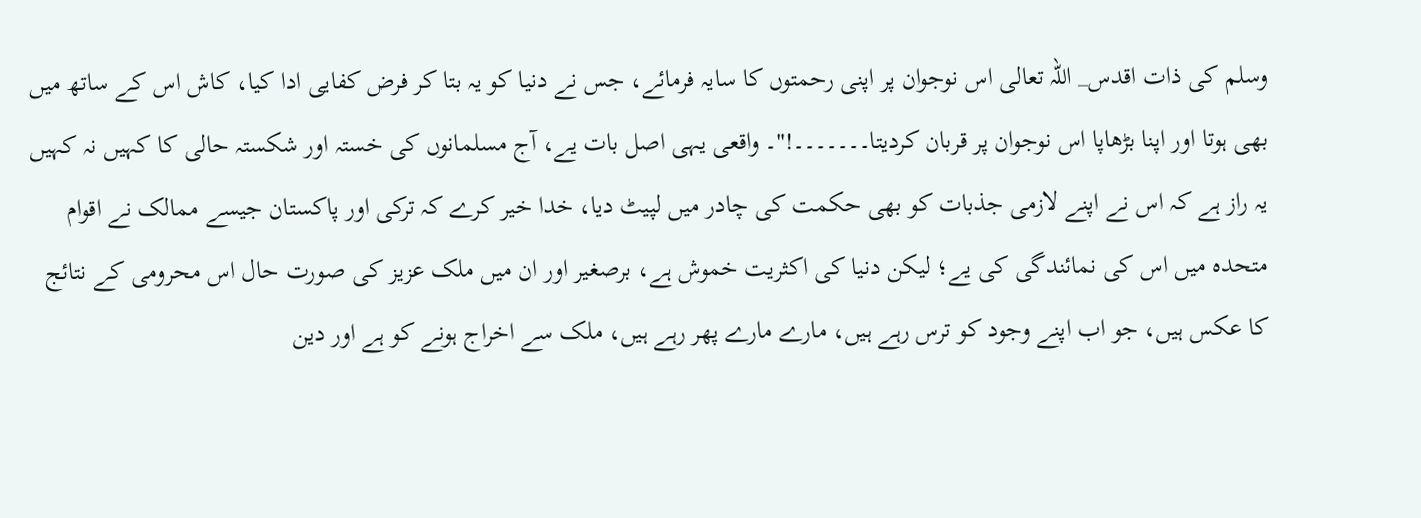وسلم کی ذات اقدس_ اللہ تعالی اس نوجوان پر اپنی رحمتوں کا سایہ فرمائے، جس نے دنیا کو یہ بتا کر فرض کفایی ادا کیا، کاش اس کے ساتھ میں بھی ہوتا اور اپنا بڑھاپا اس نوجوان پر قربان کردیتا۔۔۔۔۔۔۔!"۔ واقعی یہی اصل بات یے، آج مسلمانوں کی خستہ اور شکستہ حالی کا کہیں نہ کہیں یہ راز ہے کہ اس نے اپنے لازمی جذبات کو بھی حکمت کی چادر میں لپیٹ دیا، خدا خیر کرے کہ ترکی اور پاکستان جیسے ممالک نے اقوام متحدہ میں اس کی نمائندگی کی یے؛ لیکن دنیا کی اکثریت خموش ہے، برصغیر اور ان میں ملک عزیز کی صورت حال اس محرومی کے نتائج کا عکس ہیں، جو اب اپنے وجود کو ترس رہے ہیں، مارے مارے پھر رہے ہیں، ملک سے اخراج ہونے کو ہے اور دین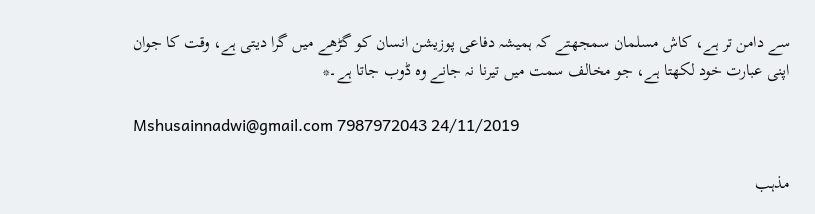سے دامن تر ہے، کاش مسلمان سمجھتے کہ ہمیشہ دفاعی پوزیشن انسان کو گڑھے میں گرا دیتی ہے، وقت کا جوان اپنی عبارت خود لکھتا ہے، جو مخالف سمت میں تیرنا نہ جانے وہ ڈوب جاتا ہے۔*

Mshusainnadwi@gmail.com 7987972043 24/11/2019

مذہب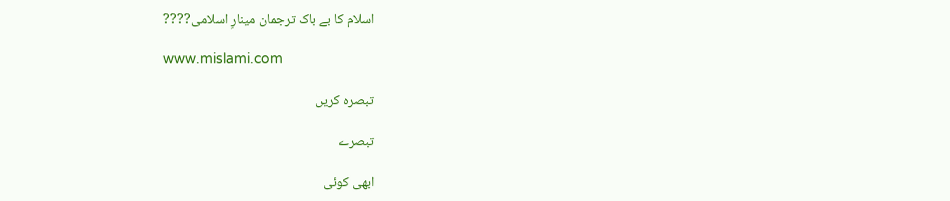اسلام کا بے باک ترجمان مینارِ اسلامی????

www.mislami.com

تبصرہ کریں

تبصرے

ابھی کوئی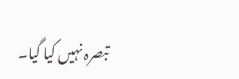تبصرہ نہیں کیا گیا۔